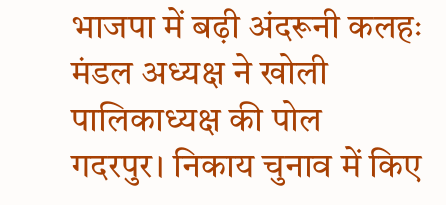भाजपा में बढ़ी अंदरूनी कलहः मंडल अध्यक्ष ने खोली पालिकाध्यक्ष की पोल
गदरपुर। निकाय चुनाव में किए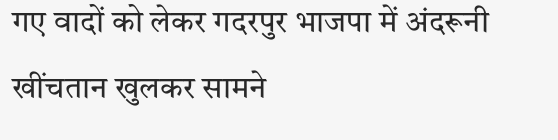गए वादों को लेकर गदरपुर भाजपा में अंदरूनी खींचतान खुलकर सामने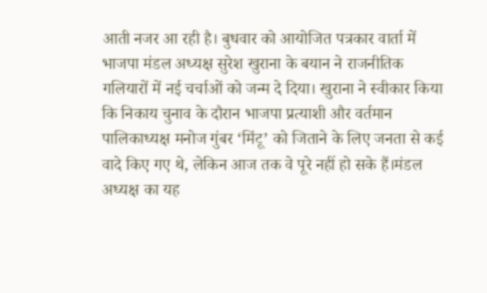आती नजर आ रही है। बुधवार को आयोजित पत्रकार वार्ता में भाजपा मंडल अध्यक्ष सुरेश खुराना के बयान ने राजनीतिक गलियारों में नई चर्चाओं को जन्म दे दिया। खुराना ने स्वीकार किया कि निकाय चुनाव के दौरान भाजपा प्रत्याशी और वर्तमान पालिकाध्यक्ष मनोज गुंबर ‘मिंटू’ को जिताने के लिए जनता से कई वादे किए गए थे, लेकिन आज तक वे पूरे नहीं हो सके हैं।मंडल अध्यक्ष का यह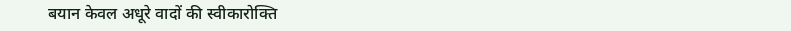बयान केवल अधूरे वादों की स्वीकारोक्ति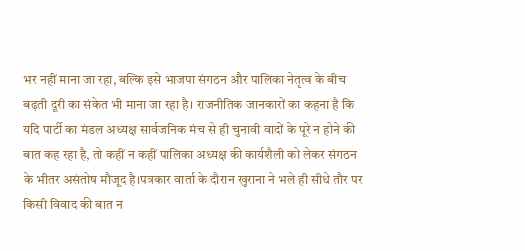भर नहीं माना जा रहा, बल्कि इसे भाजपा संगठन और पालिका नेतृत्व के बीच बढ़ती दूरी का संकेत भी माना जा रहा है। राजनीतिक जानकारों का कहना है कि यदि पार्टी का मंडल अध्यक्ष सार्वजनिक मंच से ही चुनावी वादों के पूरे न होने की बात कह रहा है, तो कहीं न कहीं पालिका अध्यक्ष की कार्यशैली को लेकर संगठन के भीतर असंतोष मौजूद है।पत्रकार वार्ता के दौरान खुराना ने भले ही सीधे तौर पर किसी विवाद की बात न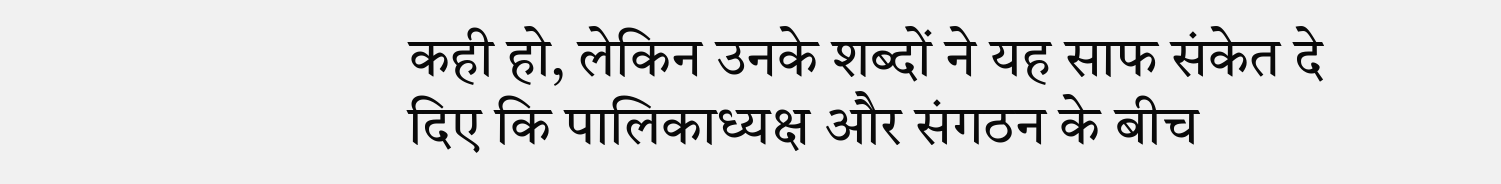कही हो, लेकिन उनके शब्दों ने यह साफ संकेत दे दिए कि पालिकाध्यक्ष और संगठन के बीच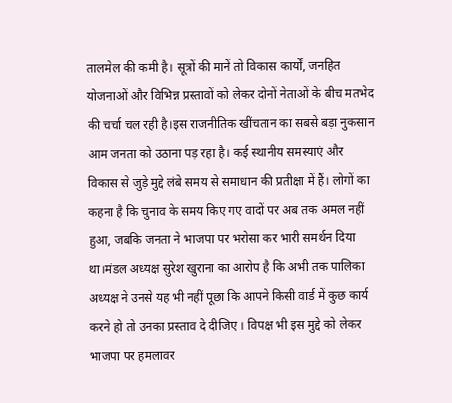तालमेल की कमी है। सूत्रों की मानें तो विकास कार्यों, जनहित योजनाओं और विभिन्न प्रस्तावों को लेकर दोनों नेताओं के बीच मतभेद की चर्चा चल रही है।इस राजनीतिक खींचतान का सबसे बड़ा नुकसान आम जनता को उठाना पड़ रहा है। कई स्थानीय समस्याएं और विकास से जुड़े मुद्दे लंबे समय से समाधान की प्रतीक्षा में हैं। लोगों का कहना है कि चुनाव के समय किए गए वादों पर अब तक अमल नहीं हुआ, जबकि जनता ने भाजपा पर भरोसा कर भारी समर्थन दिया था।मंडल अध्यक्ष सुरेश खुराना का आरोप है कि अभी तक पालिका अध्यक्ष ने उनसे यह भी नहीं पूछा कि आपने किसी वार्ड में कुछ कार्य करने हो तो उनका प्रस्ताव दे दीजिए । विपक्ष भी इस मुद्दे को लेकर भाजपा पर हमलावर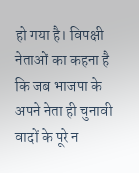हो गया है। विपक्षी नेताओं का कहना है कि जब भाजपा के अपने नेता ही चुनावी वादों के पूरे न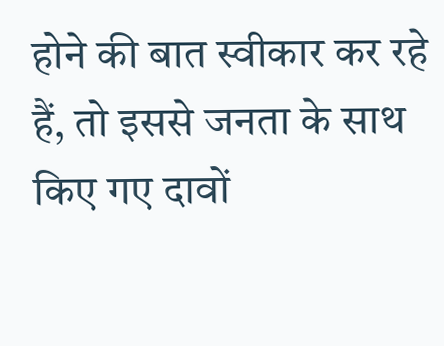होने की बात स्वीकार कर रहे हैं, तो इससे जनता के साथ किए गए दावों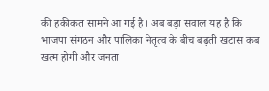की हकीकत सामने आ गई है। अब बड़ा सवाल यह है कि भाजपा संगठन और पालिका नेतृत्व के बीच बढ़ती खटास कब खत्म होगी और जनता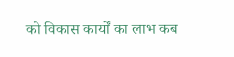को विकास कार्यों का लाभ कब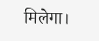मिलेगा।